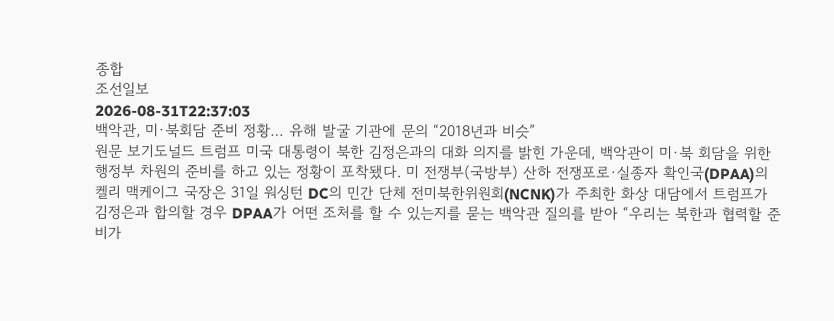종합
조선일보
2026-08-31T22:37:03
백악관, 미·북회담 준비 정황… 유해 발굴 기관에 문의 “2018년과 비슷”
원문 보기도널드 트럼프 미국 대통령이 북한 김정은과의 대화 의지를 밝힌 가운데, 백악관이 미·북 회담을 위한 행정부 차원의 준비를 하고 있는 정황이 포착됐다. 미 전쟁부(국방부) 산하 전쟁포로·실종자 확인국(DPAA)의 켈리 맥케이그 국장은 31일 워싱턴 DC의 민간 단체 전미북한위원회(NCNK)가 주최한 화상 대담에서 트럼프가 김정은과 합의할 경우 DPAA가 어떤 조처를 할 수 있는지를 묻는 백악관 질의를 받아 “우리는 북한과 협력할 준비가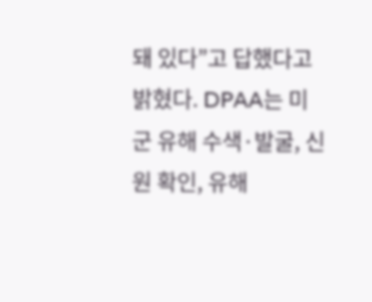돼 있다”고 답했다고 밝혔다. DPAA는 미군 유해 수색·발굴, 신원 확인, 유해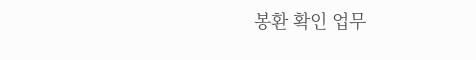봉환 확인 업무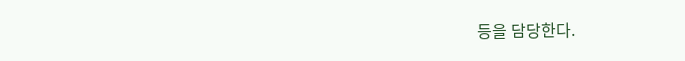등을 담당한다.